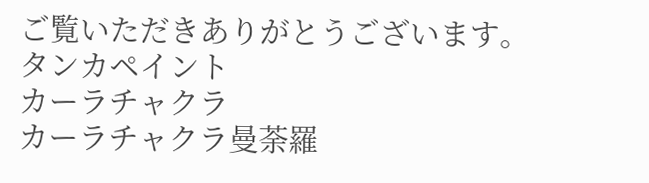ご覧いただきありがとうございます。
タンカペイント
カーラチャクラ
カーラチャクラ曼荼羅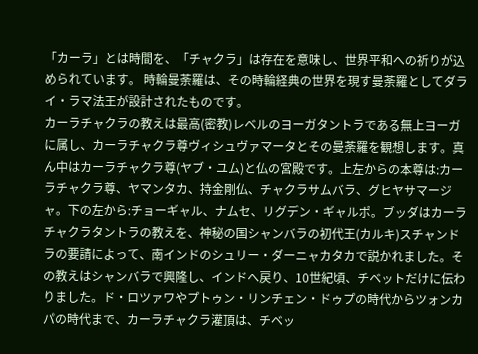「カーラ」とは時間を、「チャクラ」は存在を意味し、世界平和への祈りが込められています。 時輪曼荼羅は、その時輪経典の世界を現す曼荼羅としてダライ・ラマ法王が設計されたものです。
カーラチャクラの教えは最高(密教)レベルのヨーガタントラである無上ヨーガに属し、カーラチャクラ尊ヴィシュヴァマータとその曼荼羅を観想します。真ん中はカーラチャクラ尊(ヤブ・ユム)と仏の宮殿です。上左からの本尊は:カーラチャクラ尊、ヤマンタカ、持金剛仏、チャクラサムバラ、グヒヤサマージャ。下の左から:チョーギャル、ナムセ、リグデン・ギャルポ。ブッダはカーラチャクラタントラの教えを、神秘の国シャンバラの初代王(カルキ)スチャンドラの要請によって、南インドのシュリー・ダーニャカタカで説かれました。その教えはシャンバラで興隆し、インドへ戻り、10世紀頃、チベットだけに伝わりました。ド・ロツァワやプトゥン・リンチェン・ドゥプの時代からツォンカパの時代まで、カーラチャクラ灌頂は、チベッ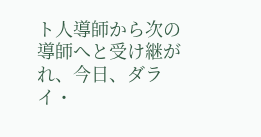ト人導師から次の導師へと受け継がれ、今日、ダライ・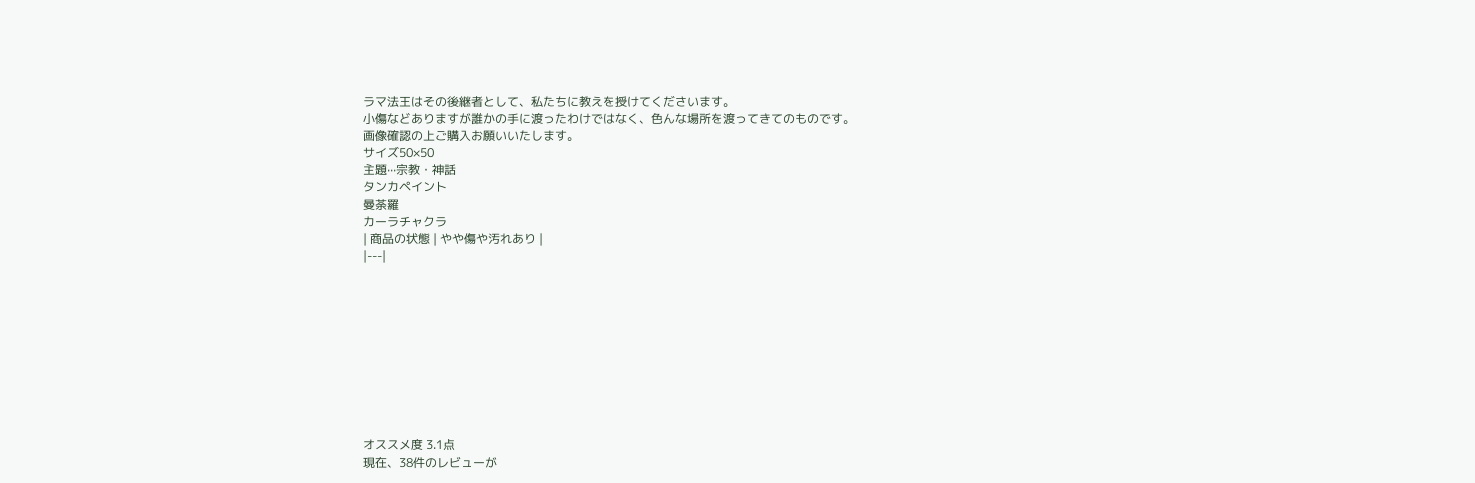ラマ法王はその後継者として、私たちに教えを授けてくださいます。
小傷などありますが誰かの手に渡ったわけではなく、色んな場所を渡ってきてのものです。
画像確認の上ご購入お願いいたします。
サイズ50×50
主題···宗教・神話
タンカペイント
曼荼羅
カーラチャクラ
| 商品の状態 | やや傷や汚れあり |
|---|










オススメ度 3.1点
現在、38件のレビューが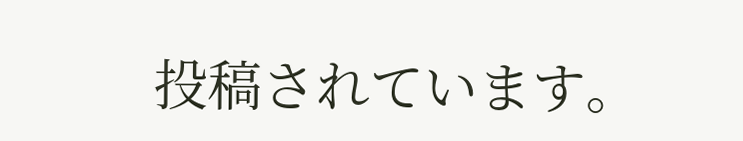投稿されています。